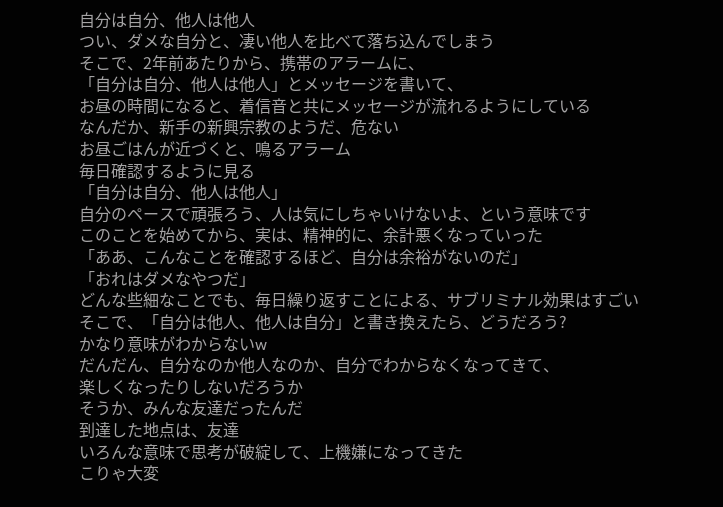自分は自分、他人は他人
つい、ダメな自分と、凄い他人を比べて落ち込んでしまう
そこで、2年前あたりから、携帯のアラームに、
「自分は自分、他人は他人」とメッセージを書いて、
お昼の時間になると、着信音と共にメッセージが流れるようにしている
なんだか、新手の新興宗教のようだ、危ない
お昼ごはんが近づくと、鳴るアラーム
毎日確認するように見る
「自分は自分、他人は他人」
自分のペースで頑張ろう、人は気にしちゃいけないよ、という意味です
このことを始めてから、実は、精神的に、余計悪くなっていった
「ああ、こんなことを確認するほど、自分は余裕がないのだ」
「おれはダメなやつだ」
どんな些細なことでも、毎日繰り返すことによる、サブリミナル効果はすごい
そこで、「自分は他人、他人は自分」と書き換えたら、どうだろう?
かなり意味がわからないw
だんだん、自分なのか他人なのか、自分でわからなくなってきて、
楽しくなったりしないだろうか
そうか、みんな友達だったんだ
到達した地点は、友達
いろんな意味で思考が破綻して、上機嫌になってきた
こりゃ大変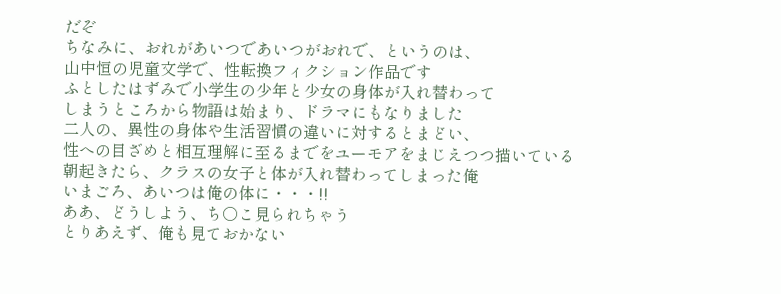だぞ
ちなみに、おれがあいつであいつがおれで、というのは、
山中恒の児童文学で、性転換フィクション作品です
ふとしたはずみで小学生の少年と少女の身体が入れ替わって
しまうところから物語は始まり、ドラマにもなりました
二人の、異性の身体や生活習慣の違いに対するとまどい、
性への目ざめと相互理解に至るまでをユーモアをまじえつつ描いている
朝起きたら、クラスの女子と体が入れ替わってしまった俺
いまごろ、あいつは俺の体に・・・!!
ああ、どうしよう、ち○こ見られちゃう
とりあえず、俺も見ておかない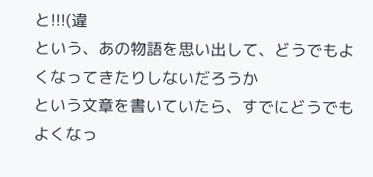と!!!(違
という、あの物語を思い出して、どうでもよくなってきたりしないだろうか
という文章を書いていたら、すでにどうでもよくなっ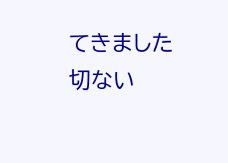てきました
切ない